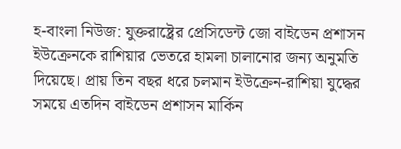হ-বাংলা নিউজ: যুক্তরাষ্ট্রের প্রেসিডেন্ট জো বাইডেন প্রশাসন ইউক্রেনকে রাশিয়ার ভেতরে হামলা চালানোর জন্য অনুমতি দিয়েছে। প্রায় তিন বছর ধরে চলমান ইউক্রেন-রাশিয়া যুদ্ধের সময়ে এতদিন বাইডেন প্রশাসন মার্কিন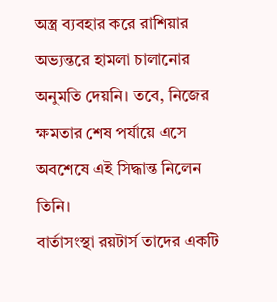অস্ত্র ব্যবহার করে রাশিয়ার অভ্যন্তরে হামলা চালানোর অনুমতি দেয়নি। তবে, নিজের ক্ষমতার শেষ পর্যায়ে এসে অবশেষে এই সিদ্ধান্ত নিলেন তিনি।
বার্তাসংস্থা রয়টার্স তাদের একটি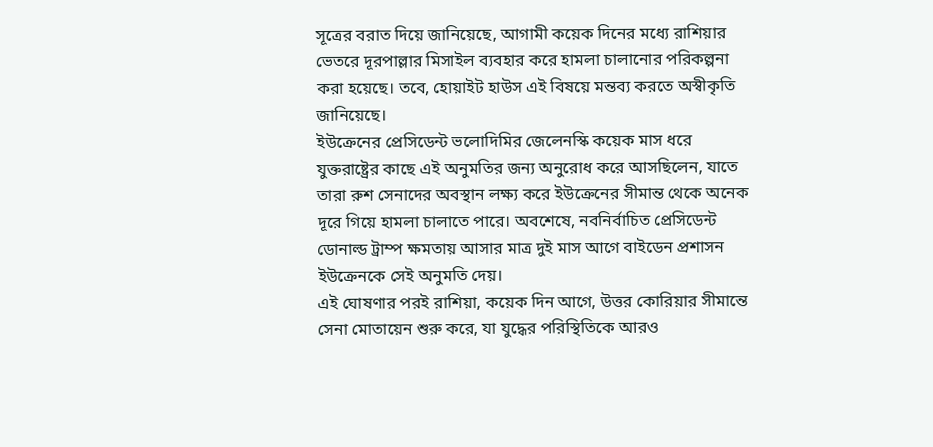সূত্রের বরাত দিয়ে জানিয়েছে, আগামী কয়েক দিনের মধ্যে রাশিয়ার ভেতরে দূরপাল্লার মিসাইল ব্যবহার করে হামলা চালানোর পরিকল্পনা করা হয়েছে। তবে, হোয়াইট হাউস এই বিষয়ে মন্তব্য করতে অস্বীকৃতি জানিয়েছে।
ইউক্রেনের প্রেসিডেন্ট ভলোদিমির জেলেনস্কি কয়েক মাস ধরে যুক্তরাষ্ট্রের কাছে এই অনুমতির জন্য অনুরোধ করে আসছিলেন, যাতে তারা রুশ সেনাদের অবস্থান লক্ষ্য করে ইউক্রেনের সীমান্ত থেকে অনেক দূরে গিয়ে হামলা চালাতে পারে। অবশেষে, নবনির্বাচিত প্রেসিডেন্ট ডোনাল্ড ট্রাম্প ক্ষমতায় আসার মাত্র দুই মাস আগে বাইডেন প্রশাসন ইউক্রেনকে সেই অনুমতি দেয়।
এই ঘোষণার পরই রাশিয়া, কয়েক দিন আগে, উত্তর কোরিয়ার সীমান্তে সেনা মোতায়েন শুরু করে, যা যুদ্ধের পরিস্থিতিকে আরও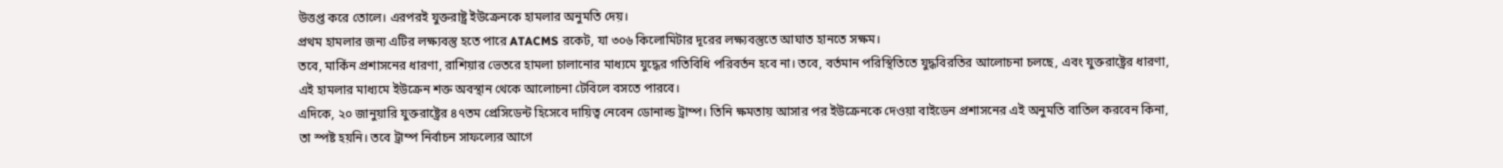উত্তপ্ত করে তোলে। এরপরই যুক্তরাষ্ট্র ইউক্রেনকে হামলার অনুমতি দেয়।
প্রথম হামলার জন্য এটির লক্ষ্যবস্তু হতে পারে ATACMS রকেট, যা ৩০৬ কিলোমিটার দূরের লক্ষ্যবস্তুতে আঘাত হানতে সক্ষম।
তবে, মার্কিন প্রশাসনের ধারণা, রাশিয়ার ভেতরে হামলা চালানোর মাধ্যমে যুদ্ধের গতিবিধি পরিবর্তন হবে না। তবে, বর্তমান পরিস্থিতিতে যুদ্ধবিরতির আলোচনা চলছে, এবং যুক্তরাষ্ট্রের ধারণা, এই হামলার মাধ্যমে ইউক্রেন শক্ত অবস্থান থেকে আলোচনা টেবিলে বসতে পারবে।
এদিকে, ২০ জানুয়ারি যুক্তরাষ্ট্রের ৪৭তম প্রেসিডেন্ট হিসেবে দায়িত্ব নেবেন ডোনাল্ড ট্রাম্প। তিনি ক্ষমতায় আসার পর ইউক্রেনকে দেওয়া বাইডেন প্রশাসনের এই অনুমতি বাতিল করবেন কিনা, তা স্পষ্ট হয়নি। তবে ট্রাম্প নির্বাচন সাফল্যের আগে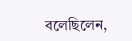বলেছিলেন,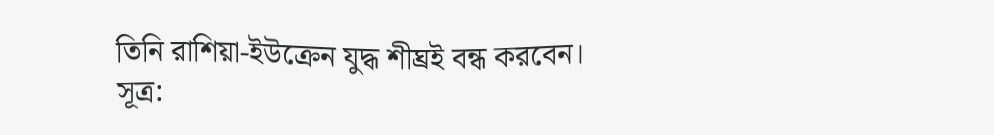তিনি রাশিয়া-ইউক্রেন যুদ্ধ শীঘ্রই বন্ধ করবেন।
সূত্র: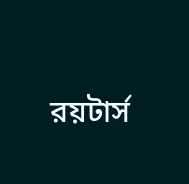রয়টার্স